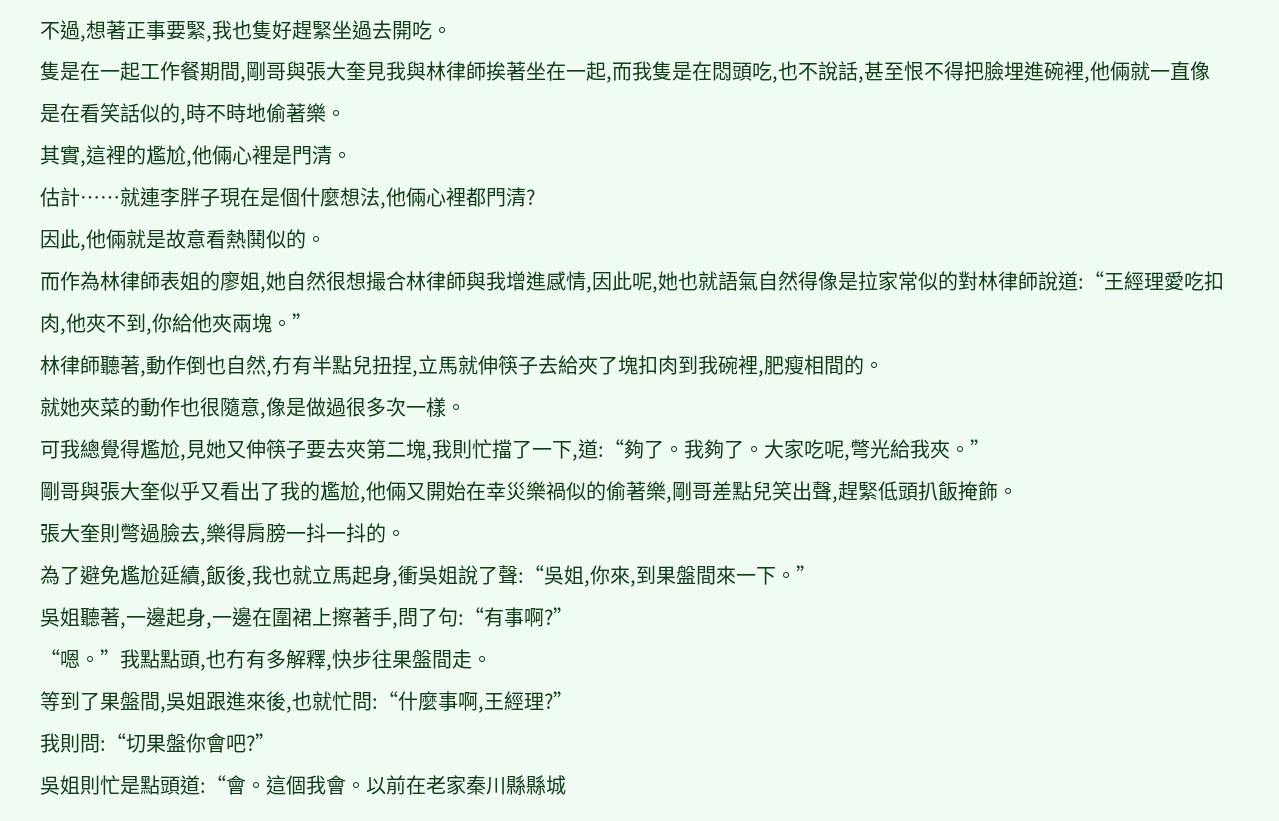不過,想著正事要緊,我也隻好趕緊坐過去開吃。
隻是在一起工作餐期間,剛哥與張大奎見我與林律師挨著坐在一起,而我隻是在悶頭吃,也不說話,甚至恨不得把臉埋進碗裡,他倆就一直像是在看笑話似的,時不時地偷著樂。
其實,這裡的尷尬,他倆心裡是門清。
估計……就連李胖子現在是個什麼想法,他倆心裡都門清?
因此,他倆就是故意看熱鬨似的。
而作為林律師表姐的廖姐,她自然很想撮合林律師與我增進感情,因此呢,她也就語氣自然得像是拉家常似的對林律師說道:“王經理愛吃扣肉,他夾不到,你給他夾兩塊。”
林律師聽著,動作倒也自然,冇有半點兒扭捏,立馬就伸筷子去給夾了塊扣肉到我碗裡,肥瘦相間的。
就她夾菜的動作也很隨意,像是做過很多次一樣。
可我總覺得尷尬,見她又伸筷子要去夾第二塊,我則忙擋了一下,道:“夠了。我夠了。大家吃呢,彆光給我夾。”
剛哥與張大奎似乎又看出了我的尷尬,他倆又開始在幸災樂禍似的偷著樂,剛哥差點兒笑出聲,趕緊低頭扒飯掩飾。
張大奎則彆過臉去,樂得肩膀一抖一抖的。
為了避免尷尬延續,飯後,我也就立馬起身,衝吳姐說了聲:“吳姐,你來,到果盤間來一下。”
吳姐聽著,一邊起身,一邊在圍裙上擦著手,問了句:“有事啊?”
“嗯。”我點點頭,也冇有多解釋,快步往果盤間走。
等到了果盤間,吳姐跟進來後,也就忙問:“什麼事啊,王經理?”
我則問:“切果盤你會吧?”
吳姐則忙是點頭道:“會。這個我會。以前在老家秦川縣縣城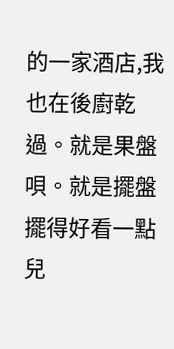的一家酒店,我也在後廚乾過。就是果盤唄。就是擺盤擺得好看一點兒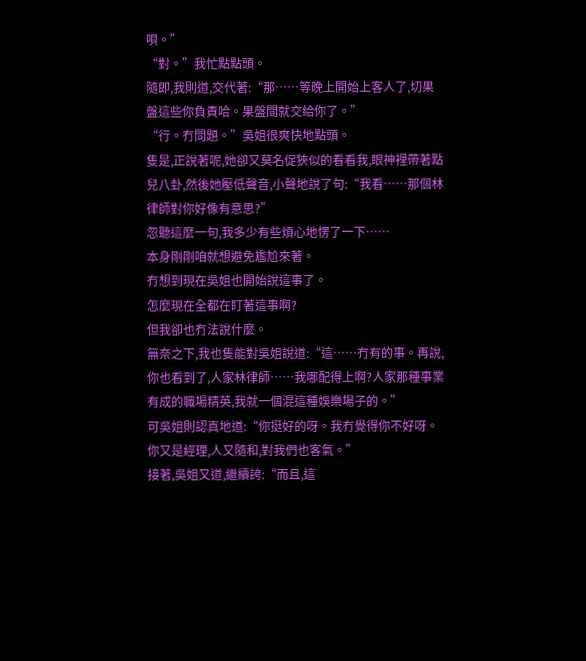唄。”
“對。”我忙點點頭。
隨即,我則道,交代著:“那……等晚上開始上客人了,切果盤這些你負責哈。果盤間就交給你了。”
“行。冇問題。”吳姐很爽快地點頭。
隻是,正說著呢,她卻又莫名促狹似的看看我,眼神裡帶著點兒八卦,然後她壓低聲音,小聲地說了句:“我看……那個林律師對你好像有意思?”
忽聽這麼一句,我多少有些煩心地愣了一下……
本身剛剛咱就想避免尷尬來著。
冇想到現在吳姐也開始說這事了。
怎麼現在全都在盯著這事啊?
但我卻也冇法說什麼。
無奈之下,我也隻能對吳姐說道:“這……冇有的事。再說,你也看到了,人家林律師……我哪配得上啊?人家那種事業有成的職場精英,我就一個混這種娛樂場子的。”
可吳姐則認真地道:“你挺好的呀。我冇覺得你不好呀。你又是經理,人又隨和,對我們也客氣。”
接著,吳姐又道,繼續誇:“而且,這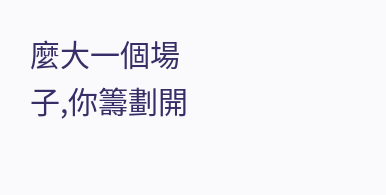麼大一個場子,你籌劃開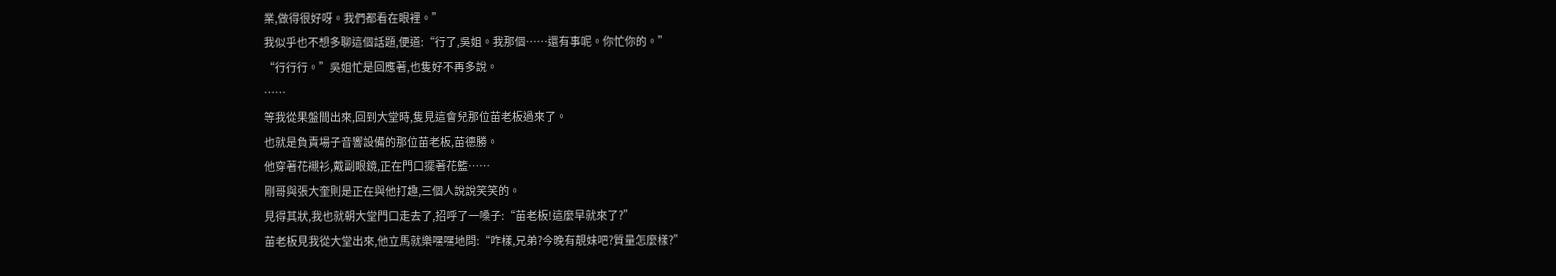業,做得很好呀。我們都看在眼裡。”
我似乎也不想多聊這個話題,便道:“行了,吳姐。我那個……還有事呢。你忙你的。”
“行行行。”吳姐忙是回應著,也隻好不再多說。
……
等我從果盤間出來,回到大堂時,隻見這會兒那位苗老板過來了。
也就是負責場子音響設備的那位苗老板,苗德勝。
他穿著花襯衫,戴副眼鏡,正在門口擺著花籃……
剛哥與張大奎則是正在與他打趣,三個人說說笑笑的。
見得其狀,我也就朝大堂門口走去了,招呼了一嗓子:“苗老板!這麼早就來了?”
苗老板見我從大堂出來,他立馬就樂嘿嘿地問:“咋樣,兄弟?今晚有靚妹吧?質量怎麼樣?”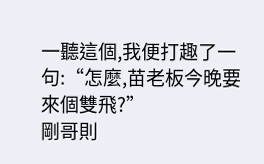一聽這個,我便打趣了一句:“怎麼,苗老板今晚要來個雙飛?”
剛哥則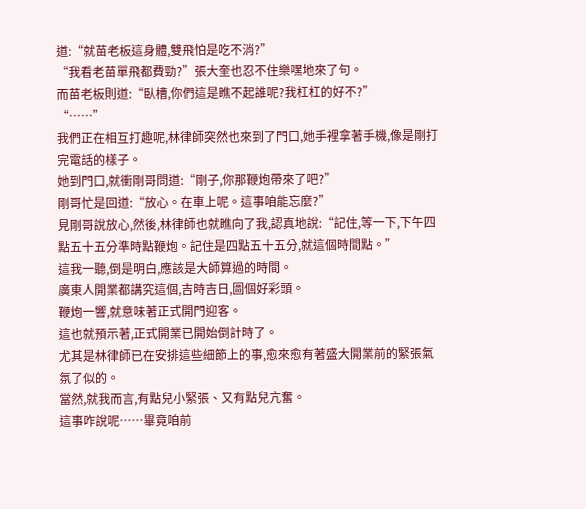道:“就苗老板這身體,雙飛怕是吃不消?”
“我看老苗單飛都費勁?”張大奎也忍不住樂嘿地來了句。
而苗老板則道:“臥槽,你們這是瞧不起誰呢?我杠杠的好不?”
“……”
我們正在相互打趣呢,林律師突然也來到了門口,她手裡拿著手機,像是剛打完電話的樣子。
她到門口,就衝剛哥問道:“剛子,你那鞭炮帶來了吧?”
剛哥忙是回道:“放心。在車上呢。這事咱能忘麼?”
見剛哥說放心,然後,林律師也就瞧向了我,認真地說:“記住,等一下,下午四點五十五分準時點鞭炮。記住是四點五十五分,就這個時間點。”
這我一聽,倒是明白,應該是大師算過的時間。
廣東人開業都講究這個,吉時吉日,圖個好彩頭。
鞭炮一響,就意味著正式開門迎客。
這也就預示著,正式開業已開始倒計時了。
尤其是林律師已在安排這些細節上的事,愈來愈有著盛大開業前的緊張氣氛了似的。
當然,就我而言,有點兒小緊張、又有點兒亢奮。
這事咋說呢……畢竟咱前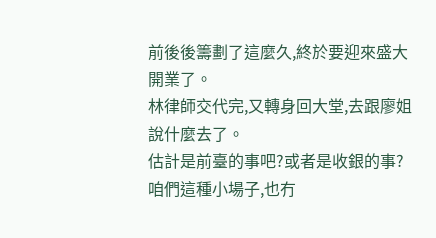前後後籌劃了這麼久,終於要迎來盛大開業了。
林律師交代完,又轉身回大堂,去跟廖姐說什麼去了。
估計是前臺的事吧?或者是收銀的事?
咱們這種小場子,也冇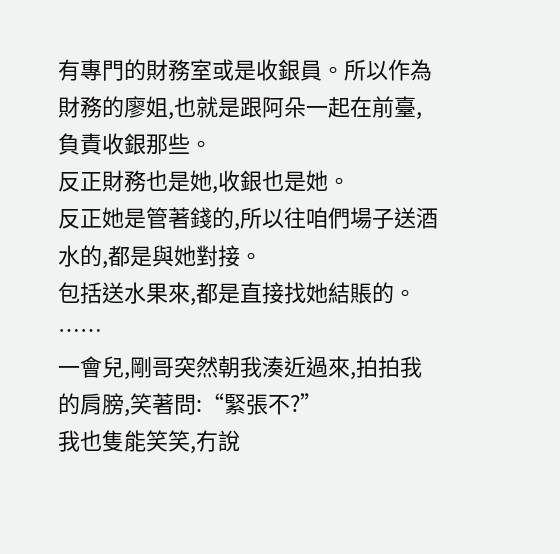有專門的財務室或是收銀員。所以作為財務的廖姐,也就是跟阿朵一起在前臺,負責收銀那些。
反正財務也是她,收銀也是她。
反正她是管著錢的,所以往咱們場子送酒水的,都是與她對接。
包括送水果來,都是直接找她結賬的。
……
一會兒,剛哥突然朝我湊近過來,拍拍我的肩膀,笑著問:“緊張不?”
我也隻能笑笑,冇說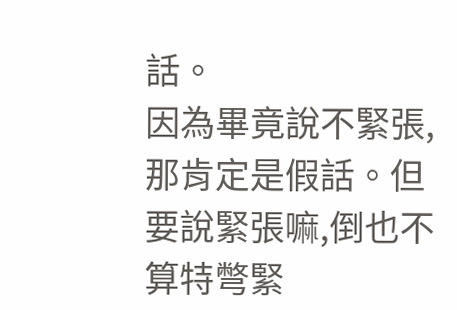話。
因為畢竟說不緊張,那肯定是假話。但要說緊張嘛,倒也不算特彆緊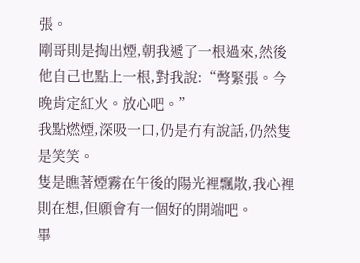張。
剛哥則是掏出煙,朝我遞了一根過來,然後他自己也點上一根,對我說:“彆緊張。今晚肯定紅火。放心吧。”
我點燃煙,深吸一口,仍是冇有說話,仍然隻是笑笑。
隻是瞧著煙霧在午後的陽光裡飄散,我心裡則在想,但願會有一個好的開端吧。
畢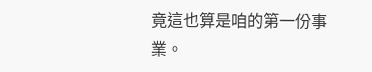竟這也算是咱的第一份事業。